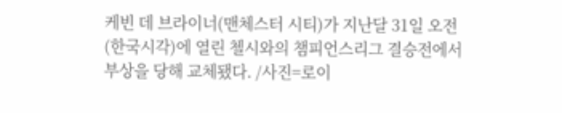케빈 데 브라이너(맨체스터 시티)가 지난달 31일 오전(한국시각)에 열린 첼시와의 챔피언스리그 결승전에서 부상을 당해 교체됐다. /사진=로이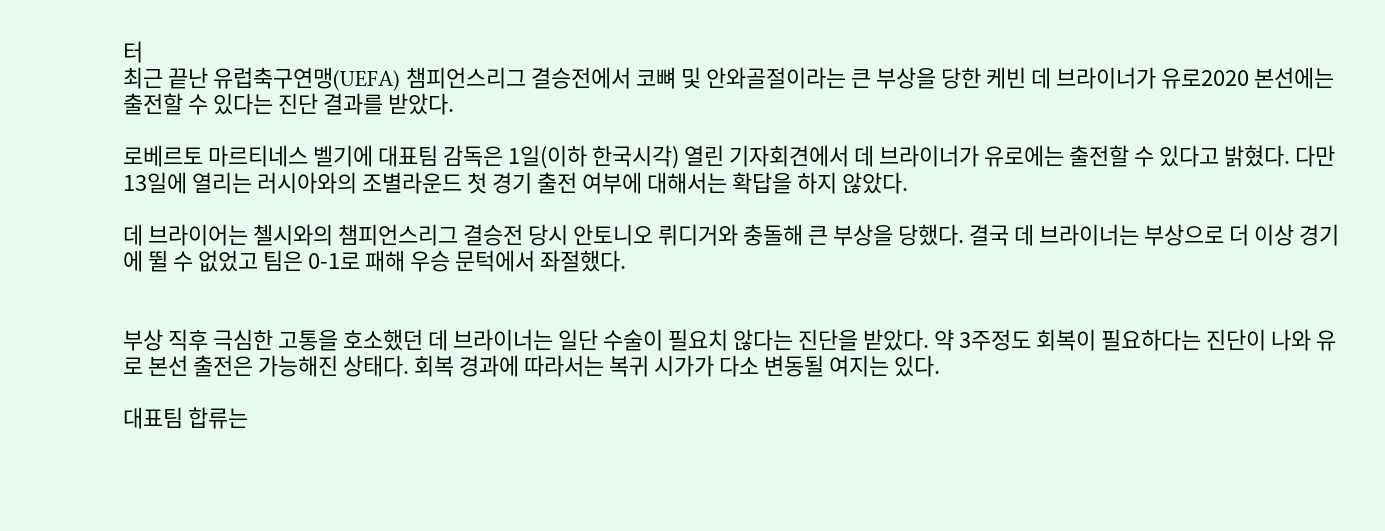터
최근 끝난 유럽축구연맹(UEFA) 챔피언스리그 결승전에서 코뼈 및 안와골절이라는 큰 부상을 당한 케빈 데 브라이너가 유로2020 본선에는 출전할 수 있다는 진단 결과를 받았다.

로베르토 마르티네스 벨기에 대표팀 감독은 1일(이하 한국시각) 열린 기자회견에서 데 브라이너가 유로에는 출전할 수 있다고 밝혔다. 다만 13일에 열리는 러시아와의 조별라운드 첫 경기 출전 여부에 대해서는 확답을 하지 않았다.

데 브라이어는 첼시와의 챔피언스리그 결승전 당시 안토니오 뤼디거와 충돌해 큰 부상을 당했다. 결국 데 브라이너는 부상으로 더 이상 경기에 뛸 수 없었고 팀은 0-1로 패해 우승 문턱에서 좌절했다.


부상 직후 극심한 고통을 호소했던 데 브라이너는 일단 수술이 필요치 않다는 진단을 받았다. 약 3주정도 회복이 필요하다는 진단이 나와 유로 본선 출전은 가능해진 상태다. 회복 경과에 따라서는 복귀 시가가 다소 변동될 여지는 있다.

대표팀 합류는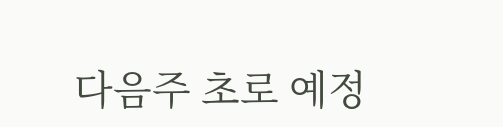다음주 초로 예정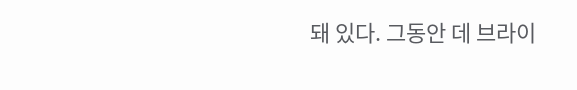돼 있다. 그동안 데 브라이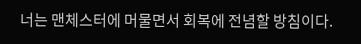너는 맨체스터에 머물면서 회복에 전념할 방침이다.